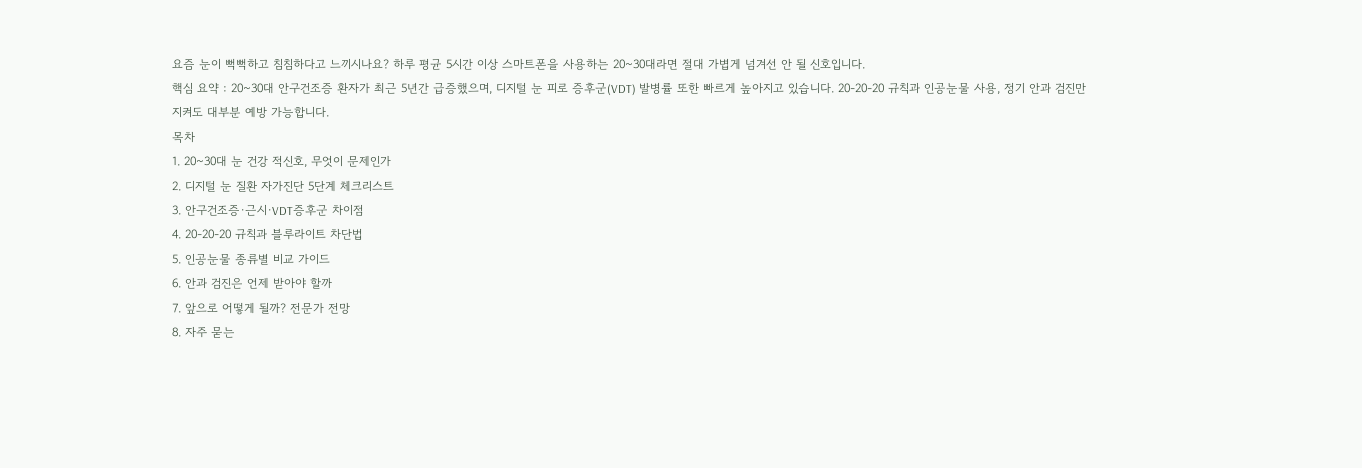요즘 눈이 뻑뻑하고 침침하다고 느끼시나요? 하루 평균 5시간 이상 스마트폰을 사용하는 20~30대라면 절대 가볍게 넘겨선 안 될 신호입니다.
핵심 요약 : 20~30대 안구건조증 환자가 최근 5년간 급증했으며, 디지털 눈 피로 증후군(VDT) 발병률 또한 빠르게 높아지고 있습니다. 20-20-20 규칙과 인공눈물 사용, 정기 안과 검진만 지켜도 대부분 예방 가능합니다.
목차
1. 20~30대 눈 건강 적신호, 무엇이 문제인가
2. 디지털 눈 질환 자가진단 5단계 체크리스트
3. 안구건조증·근시·VDT증후군 차이점
4. 20-20-20 규칙과 블루라이트 차단법
5. 인공눈물 종류별 비교 가이드
6. 안과 검진은 언제 받아야 할까
7. 앞으로 어떻게 될까? 전문가 전망
8. 자주 묻는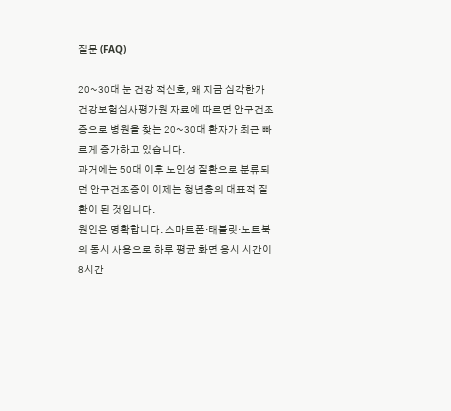질문 (FAQ)

20~30대 눈 건강 적신호, 왜 지금 심각한가
건강보험심사평가원 자료에 따르면 안구건조증으로 병원을 찾는 20~30대 환자가 최근 빠르게 증가하고 있습니다.
과거에는 50대 이후 노인성 질환으로 분류되던 안구건조증이 이제는 청년층의 대표적 질환이 된 것입니다.
원인은 명확합니다. 스마트폰·태블릿·노트북의 동시 사용으로 하루 평균 화면 응시 시간이 8시간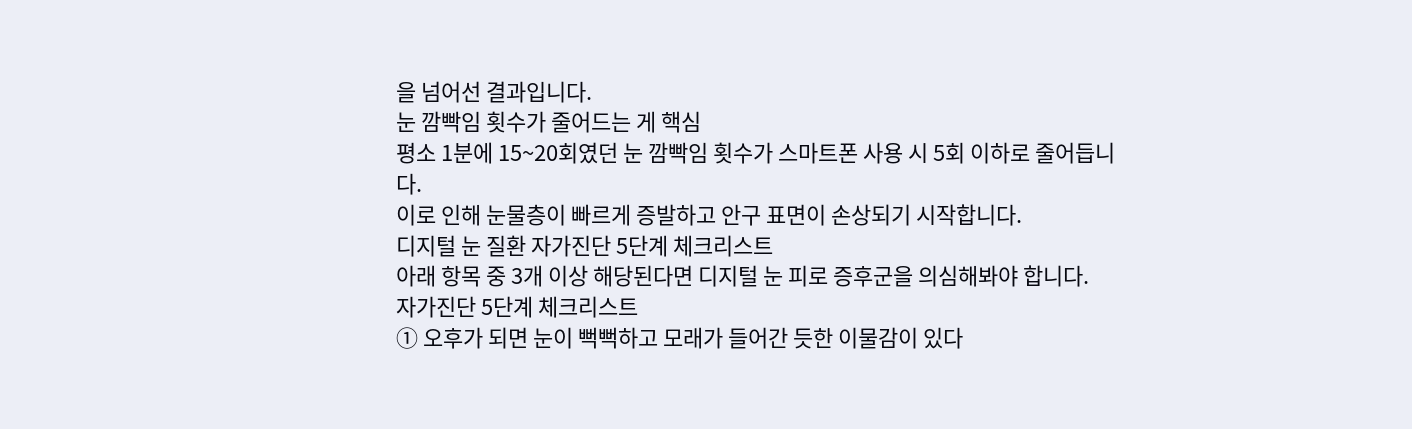을 넘어선 결과입니다.
눈 깜빡임 횟수가 줄어드는 게 핵심
평소 1분에 15~20회였던 눈 깜빡임 횟수가 스마트폰 사용 시 5회 이하로 줄어듭니다.
이로 인해 눈물층이 빠르게 증발하고 안구 표면이 손상되기 시작합니다.
디지털 눈 질환 자가진단 5단계 체크리스트
아래 항목 중 3개 이상 해당된다면 디지털 눈 피로 증후군을 의심해봐야 합니다.
자가진단 5단계 체크리스트
① 오후가 되면 눈이 뻑뻑하고 모래가 들어간 듯한 이물감이 있다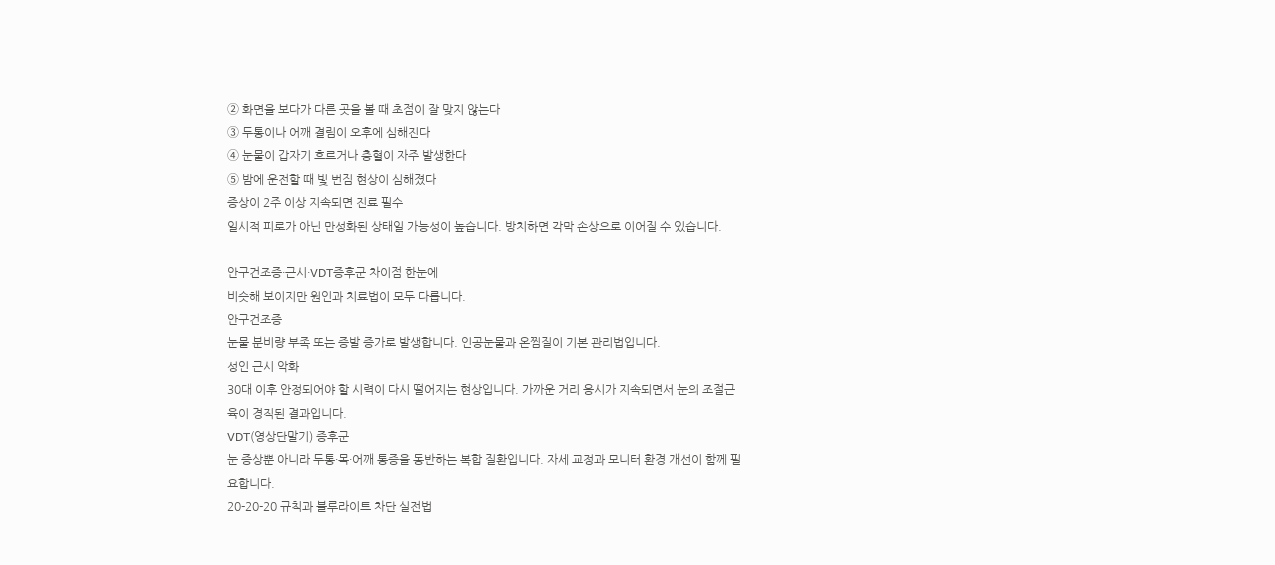② 화면을 보다가 다른 곳을 볼 때 초점이 잘 맞지 않는다
③ 두통이나 어깨 결림이 오후에 심해진다
④ 눈물이 갑자기 흐르거나 충혈이 자주 발생한다
⑤ 밤에 운전할 때 빛 번짐 현상이 심해졌다
증상이 2주 이상 지속되면 진료 필수
일시적 피로가 아닌 만성화된 상태일 가능성이 높습니다. 방치하면 각막 손상으로 이어질 수 있습니다.

안구건조증·근시·VDT증후군 차이점 한눈에
비슷해 보이지만 원인과 치료법이 모두 다릅니다.
안구건조증
눈물 분비량 부족 또는 증발 증가로 발생합니다. 인공눈물과 온찜질이 기본 관리법입니다.
성인 근시 악화
30대 이후 안정되어야 할 시력이 다시 떨어지는 현상입니다. 가까운 거리 응시가 지속되면서 눈의 조절근육이 경직된 결과입니다.
VDT(영상단말기) 증후군
눈 증상뿐 아니라 두통·목·어깨 통증을 동반하는 복합 질환입니다. 자세 교정과 모니터 환경 개선이 함께 필요합니다.
20-20-20 규칙과 블루라이트 차단 실전법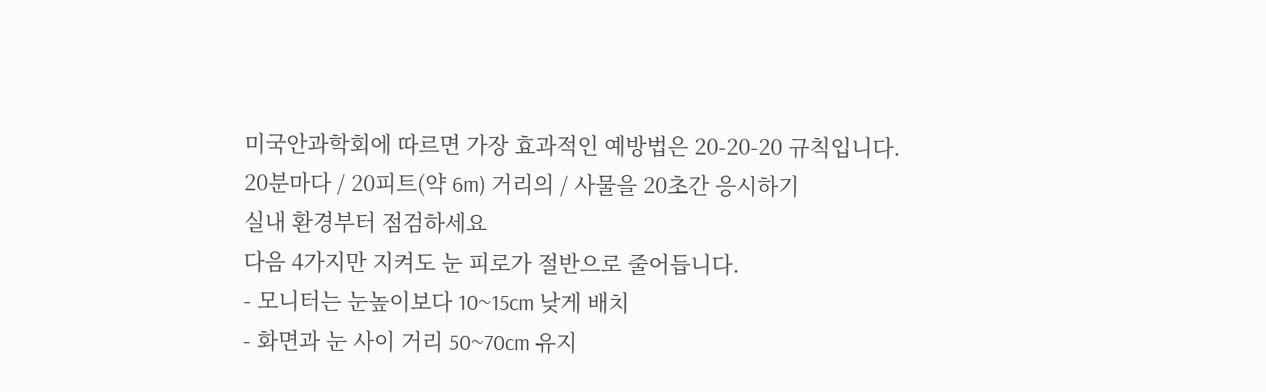미국안과학회에 따르면 가장 효과적인 예방법은 20-20-20 규칙입니다.
20분마다 / 20피트(약 6m) 거리의 / 사물을 20초간 응시하기
실내 환경부터 점검하세요
다음 4가지만 지켜도 눈 피로가 절반으로 줄어듭니다.
- 모니터는 눈높이보다 10~15cm 낮게 배치
- 화면과 눈 사이 거리 50~70cm 유지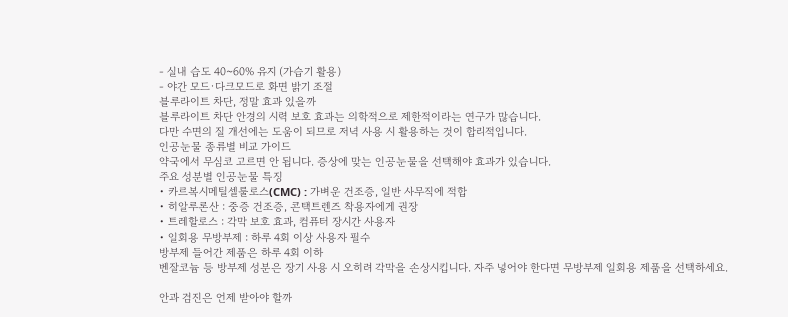- 실내 습도 40~60% 유지 (가습기 활용)
- 야간 모드·다크모드로 화면 밝기 조절
블루라이트 차단, 정말 효과 있을까
블루라이트 차단 안경의 시력 보호 효과는 의학적으로 제한적이라는 연구가 많습니다.
다만 수면의 질 개선에는 도움이 되므로 저녁 사용 시 활용하는 것이 합리적입니다.
인공눈물 종류별 비교 가이드
약국에서 무심코 고르면 안 됩니다. 증상에 맞는 인공눈물을 선택해야 효과가 있습니다.
주요 성분별 인공눈물 특징
• 카르복시메틸셀룰로스(CMC) : 가벼운 건조증, 일반 사무직에 적합
• 히알루론산 : 중증 건조증, 콘택트렌즈 착용자에게 권장
• 트레할로스 : 각막 보호 효과, 컴퓨터 장시간 사용자
• 일회용 무방부제 : 하루 4회 이상 사용자 필수
방부제 들어간 제품은 하루 4회 이하
벤잘코늄 등 방부제 성분은 장기 사용 시 오히려 각막을 손상시킵니다. 자주 넣어야 한다면 무방부제 일회용 제품을 선택하세요.

안과 검진은 언제 받아야 할까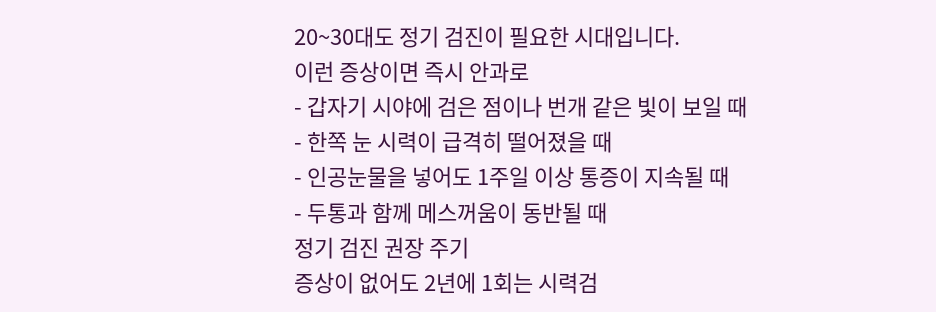20~30대도 정기 검진이 필요한 시대입니다.
이런 증상이면 즉시 안과로
- 갑자기 시야에 검은 점이나 번개 같은 빛이 보일 때
- 한쪽 눈 시력이 급격히 떨어졌을 때
- 인공눈물을 넣어도 1주일 이상 통증이 지속될 때
- 두통과 함께 메스꺼움이 동반될 때
정기 검진 권장 주기
증상이 없어도 2년에 1회는 시력검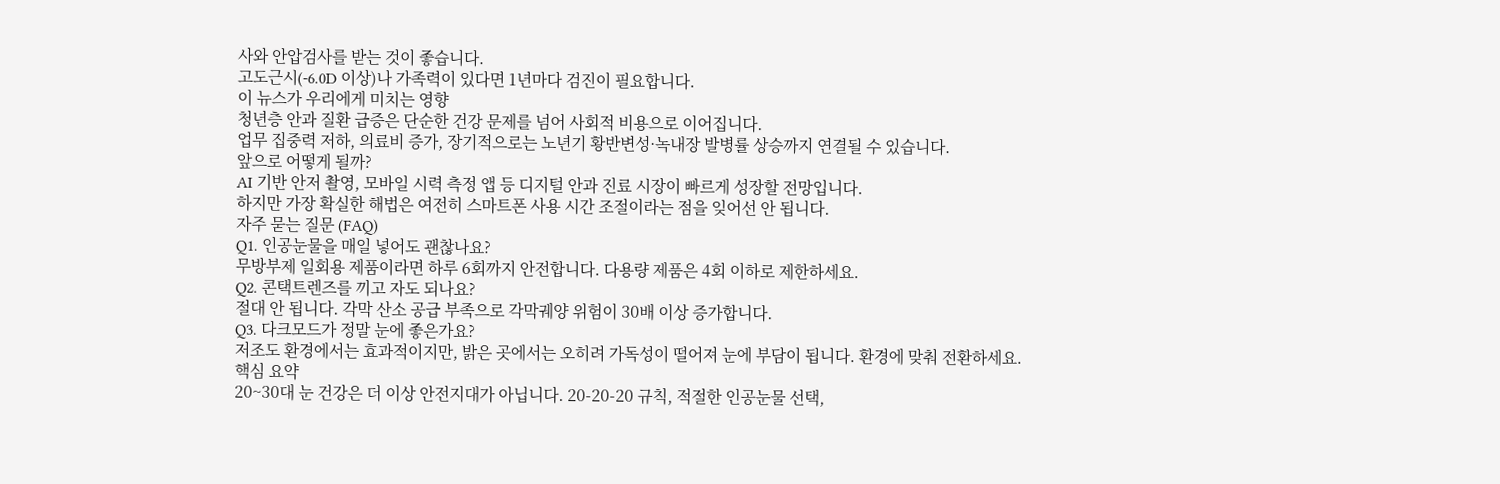사와 안압검사를 받는 것이 좋습니다.
고도근시(-6.0D 이상)나 가족력이 있다면 1년마다 검진이 필요합니다.
이 뉴스가 우리에게 미치는 영향
청년층 안과 질환 급증은 단순한 건강 문제를 넘어 사회적 비용으로 이어집니다.
업무 집중력 저하, 의료비 증가, 장기적으로는 노년기 황반변성·녹내장 발병률 상승까지 연결될 수 있습니다.
앞으로 어떻게 될까?
AI 기반 안저 촬영, 모바일 시력 측정 앱 등 디지털 안과 진료 시장이 빠르게 성장할 전망입니다.
하지만 가장 확실한 해법은 여전히 스마트폰 사용 시간 조절이라는 점을 잊어선 안 됩니다.
자주 묻는 질문 (FAQ)
Q1. 인공눈물을 매일 넣어도 괜찮나요?
무방부제 일회용 제품이라면 하루 6회까지 안전합니다. 다용량 제품은 4회 이하로 제한하세요.
Q2. 콘택트렌즈를 끼고 자도 되나요?
절대 안 됩니다. 각막 산소 공급 부족으로 각막궤양 위험이 30배 이상 증가합니다.
Q3. 다크모드가 정말 눈에 좋은가요?
저조도 환경에서는 효과적이지만, 밝은 곳에서는 오히려 가독성이 떨어져 눈에 부담이 됩니다. 환경에 맞춰 전환하세요.
핵심 요약
20~30대 눈 건강은 더 이상 안전지대가 아닙니다. 20-20-20 규칙, 적절한 인공눈물 선택,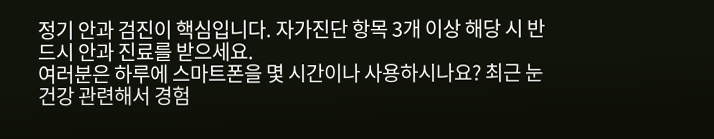정기 안과 검진이 핵심입니다. 자가진단 항목 3개 이상 해당 시 반드시 안과 진료를 받으세요.
여러분은 하루에 스마트폰을 몇 시간이나 사용하시나요? 최근 눈 건강 관련해서 경험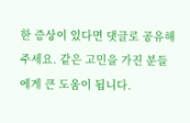한 증상이 있다면 댓글로 공유해주세요. 같은 고민을 가진 분들에게 큰 도움이 됩니다.